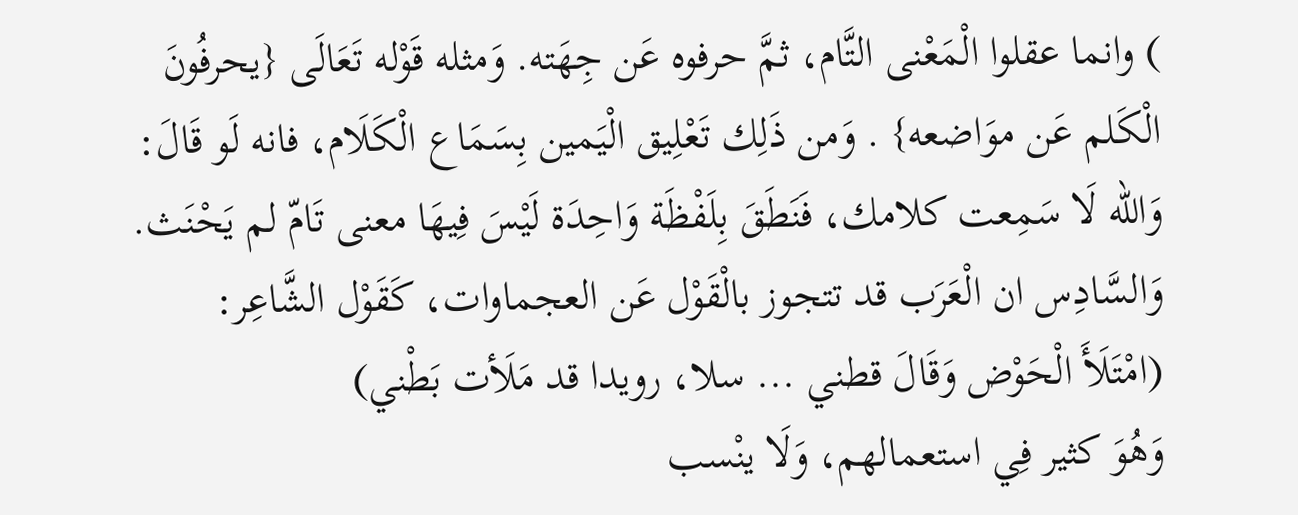) وانما عقلوا الْمَعْنى التَّام، ثمَّ حرفوه عَن جِهَته. وَمثله قَوْله تَعَالَى {يحرفُونَ الْكَلم عَن موَاضعه} . وَمن ذَلِك تَعْلِيق الْيَمين بِسَمَاع الْكَلَام، فانه لَو قَالَ: وَالله لَا سَمِعت كلامك، فَنَطَقَ بِلَفْظَة وَاحِدَة لَيْسَ فِيهَا معنى تَامّ لم يَحْنَث.
وَالسَّادِس ان الْعَرَب قد تتجوز بالْقَوْل عَن العجماوات، كَقَوْل الشَّاعِر:
(امْتَلَأَ الْحَوْض وَقَالَ قطني ... سلا، رويدا قد مَلَأت بَطْني)
وَهُوَ كثير فِي استعمالهم، وَلَا ينْسب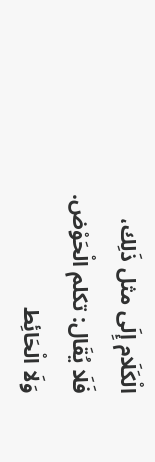الْكَلَام إِلَى مثل ذَلِك، فَلَا يُقَال: تكلم الْحَوْض. وَلَا الْحَائِط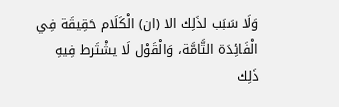وَلَا سَبَب لذَلِك الا (ان) الْكَلَام حَقِيقَة فِي الْفَائِدَة التَّامَّة، وَالْقَوْل لَا يشْتَرط فِيهِ ذَلِك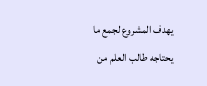يهدف المشروع لجمع ما يحتاجه طالب العلم من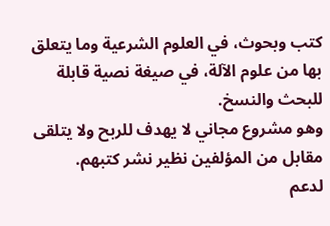كتب وبحوث، في العلوم الشرعية وما يتعلق بها من علوم الآلة، في صيغة نصية قابلة للبحث والنسخ.
وهو مشروع مجاني لا يهدف للربح ولا يتلقى مقابل من المؤلفين نظير نشر كتبهم.
لدعم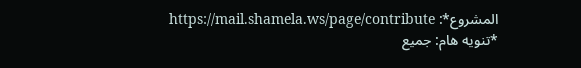المشروع*: https://mail.shamela.ws/page/contribute
*تنويه هام: جميع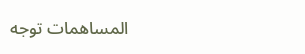المساهمات توجه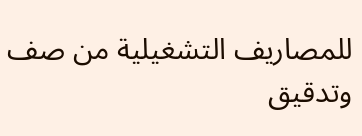للمصاريف التشغيلية من صف وتدقيق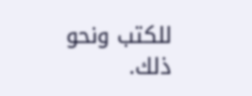للكتب ونحو ذلك.